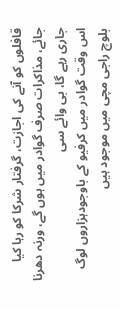قافلوں کو آنے کی اجازت، گرفتار شرکا کو رہا کیا جائے، مذاکرات صرف گوادر میں ہوں گے، ورنہ دھرنا جاری رہے گا، بی وائے سی
اس وقت گوادر میں کرفیو کے باوجودہزاروں لوگ بلوچ راجی مچی میں موجود ہیں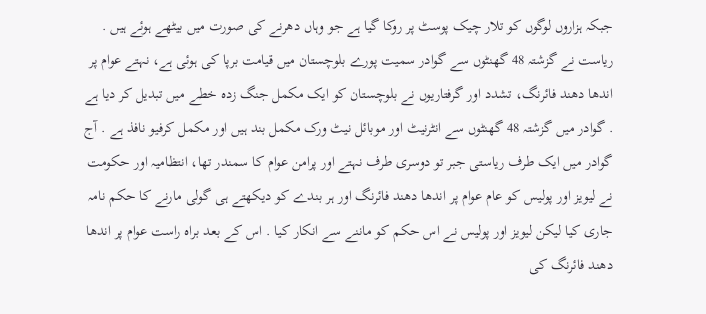جبکہ ہزاروں لوگوں کو تلار چیک پوسٹ پر روکا گیا ہے جو وہاں دھرنے کی صورت میں بیٹھے ہوئے ہیں . ریاست نے گزشتہ 48 گھنٹوں سے گوادر سمیت پورے بلوچستان میں قیامت برپا کی ہوئی ہے، نہتے عوام پر اندھا دھند فائرنگ، تشدد اور گرفتاریوں نے بلوچستان کو ایک مکمل جنگ زدہ خطے میں تبدیل کر دیا ہے . گوادر میں گزشتہ 48 گھنٹوں سے انٹرنیٹ اور موبائل نیٹ ورک مکمل بند ہیں اور مکمل کرفیو نافذ ہے . آج گوادر میں ایک طرف ریاستی جبر تو دوسری طرف نہتے اور پرامن عوام کا سمندر تھا، انتظامیہ اور حکومت نے لیویز اور پولیس کو عام عوام پر اندھا دھند فائرنگ اور ہر بندے کو دیکھتے ہی گولی مارنے کا حکم نامہ جاری کیا لیکن لیویز اور پولیس نے اس حکم کو ماننے سے انکار کیا . اس کے بعد براہ راست عوام پر اندھا دھند فائرنگ کی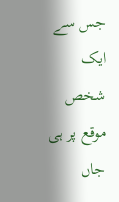جس سے ایک شخص موقع پر ہی جاں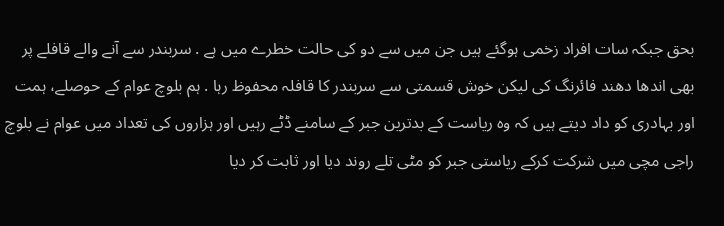بحق جبکہ سات افراد زخمی ہوگئے ہیں جن میں سے دو کی حالت خطرے میں ہے . سربندر سے آنے والے قافلے پر بھی اندھا دھند فائرنگ کی لیکن خوش قسمتی سے سربندر کا قافلہ محفوظ رہا . ہم بلوچ عوام کے حوصلے، ہمت اور بہادری کو داد دیتے ہیں کہ وہ ریاست کے بدترین جبر کے سامنے ڈٹے رہیں اور ہزاروں کی تعداد میں عوام نے بلوچ راجی مچی میں شرکت کرکے ریاستی جبر کو مٹی تلے روند دیا اور ثابت کر دیا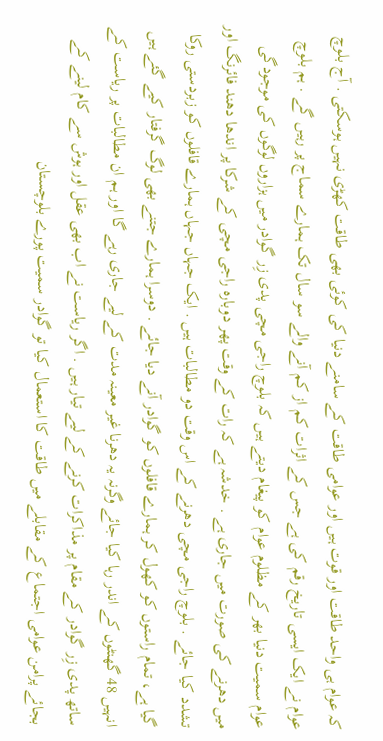کہ عوام ہی واحد طاقت اور قوت ہیں اور عوامی طاقت کے سامنے دنیا کی کوئی بھی طاقت کھڑی نہیں ہوسکتی . آج بلوچ عوام نے ایک ایسی تاریخ رقم کی ہے جس کے اثرات کم از کم آنے والے سو سال تک ہمارے سماج پر رہیں گے . ہم بلوچ عوام سمیت دنیا بھر کے مظلوم عوام کو پیغام دیتے ہیں کہ بلوچ راجی مچی پدی زِر گوادر میں ہزاروں لوگوں کی موجودگی میں دھرنے کی صورت میں جاری ہے . خدشہ ہے کہ رات کے وقت پھر دوبارہ راجی مچی کے شرکا پر اندھا دھند فائرنگ اور تشدد کیا جائے . بلوچ راجی مچی دھرنے کے اس وقت دو مطالبات ہیں . ایک جہاں جہاں ہمارے قافلوں کو زبردستی روکا گیا ہے، تمام راستوں کو کھول کر ہمارے قافلوں کو گوادر آنے دیا جائے . دوسرا ہمارے جتنے بھی لوگ گرفتار کیے گئے ہیں انہیں 48 گھنٹوں کے اندر رہا کیا جائے وگرنہ یہ دھرنا غیر معینہ مدت کے لیے جاری رہے گا اور ہم ان مطالبات پر ریاست کے ساتھ پدی زِر گوادر کے مقام پر مذاکرات کرنے کے لیے تیار ہیں . اگر ریاست نے اب بھی عقل اور ہوش سے کام لینے کے بجائے پرامن عوامی اجتماع کے مقابلے میں طاقت کا استعمال کیا تو گوادر سمیت پورے بلوچستان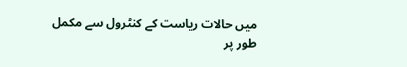میں حالات ریاست کے کنٹرول سے مکمل طور پر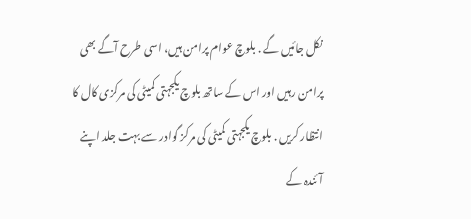نکل جائیں گے . بلوچ عوام پرامن ہیں، اسی طرح آگے بھی پرامن رہیں اور اس کے ساتھ بلوچ یکجہتی کمیٹی کی مرکزی کال کا انتظار کریں . بلوچ یکجہتی کمیٹی کی مرکز گوادر سے بہت جلد اپنے آئندہ کے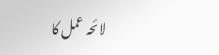لائحہ عمل کا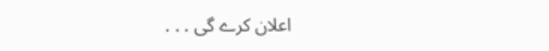اعلان کرے گی . . .